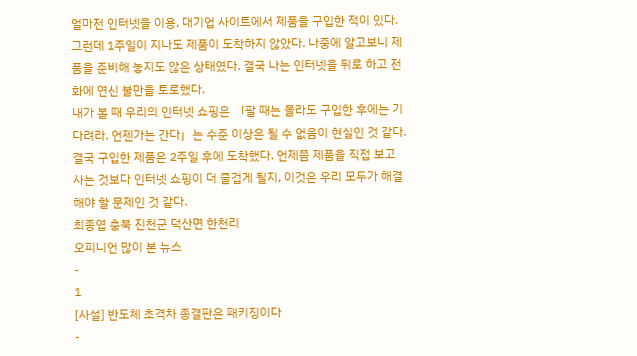얼마전 인터넷을 이용, 대기업 사이트에서 제품을 구입한 적이 있다. 그런데 1주일이 지나도 제품이 도착하지 않았다. 나중에 알고보니 제품을 준비해 놓지도 않은 상태였다. 결국 나는 인터넷을 뒤로 하고 전화에 연신 불만을 토로했다.
내가 볼 때 우리의 인터넷 쇼핑은 「팔 때는 몰라도 구입한 후에는 기다려라. 언젠가는 간다」는 수준 이상은 될 수 없음이 현실인 것 같다. 결국 구입한 제품은 2주일 후에 도착했다. 언제쯤 제품을 직접 보고 사는 것보다 인터넷 쇼핑이 더 즐겁게 될지, 이것은 우리 모두가 해결해야 할 문제인 것 같다.
최종엽 충북 진천군 덕산면 한천리
오피니언 많이 본 뉴스
-
1
[사설] 반도체 초격차 종결판은 패키징이다
-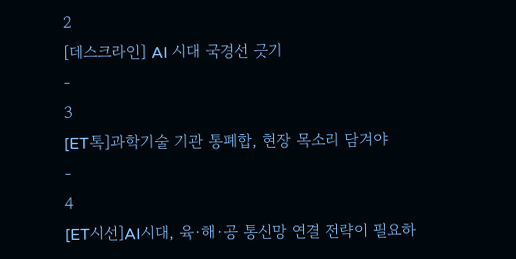2
[데스크라인] AI 시대 국경선 긋기
-
3
[ET톡]과학기술 기관 통폐합, 현장 목소리 담겨야
-
4
[ET시선]AI시대, 육·해·공 통신망 연결 전략이 필요하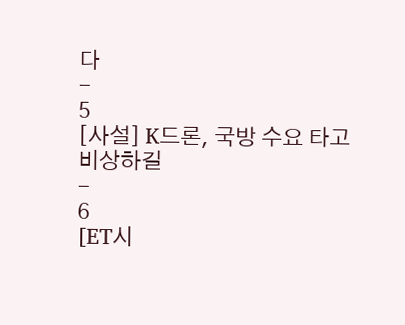다
-
5
[사설] K드론, 국방 수요 타고 비상하길
-
6
[ET시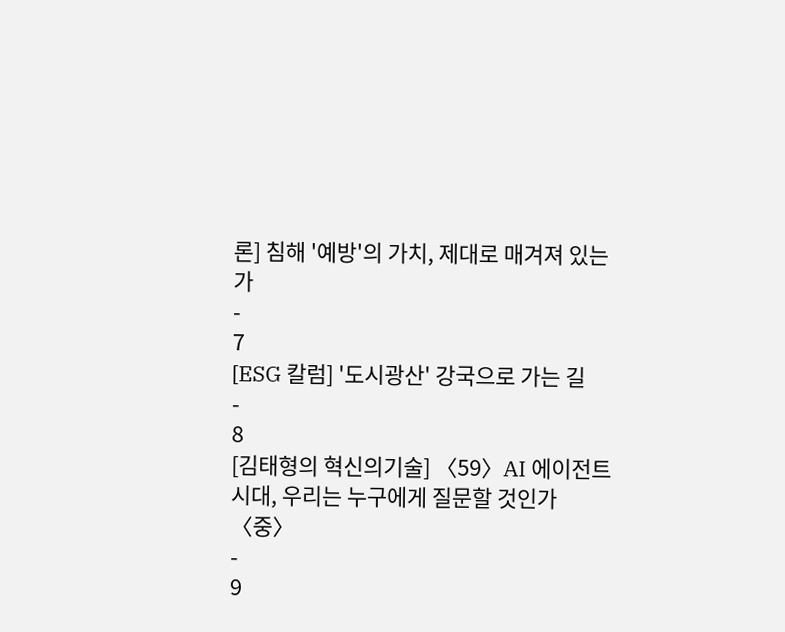론] 침해 '예방'의 가치, 제대로 매겨져 있는가
-
7
[ESG 칼럼] '도시광산' 강국으로 가는 길
-
8
[김태형의 혁신의기술] 〈59〉AI 에이전트 시대, 우리는 누구에게 질문할 것인가〈중〉
-
9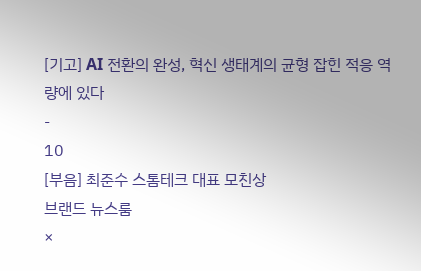[기고] AI 전환의 완성, 혁신 생태계의 균형 잡힌 적응 역량에 있다
-
10
[부음] 최준수 스톰테크 대표 모친상
브랜드 뉴스룸
×